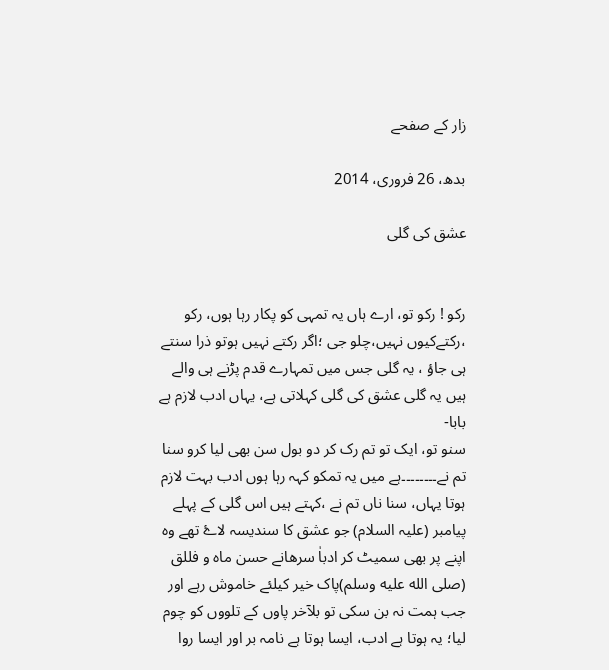زار کے صفحے

بدھ، 26 فروری، 2014

عشق کی گلی


رکو ! رکو تو، ارے ہاں یہ تمہی کو پکار رہا ہوں، رکو ،رکتےکیوں نہیں،چلو جی ؛اگر رکتے نہیں ہوتو ذرا سنتے ہی جاؤ ، یہ گلی جس میں تمہارے قدم پڑنے ہی والے ہیں یہ گلی عشق کی گلی کہلاتی ہے، یہاں ادب لازم ہے بابا-
سنو تو، ایک تو تم رک کر دو بول سن بھی لیا کرو سنا تم نے۔۔۔۔۔۔۔۔ہے میں یہ تمکو کہہ رہا ہوں ادب بہت لازم ہوتا یہاں، سنا ناں تم نے ،کہتے ہیں اس گلی کے پہلے پیامبر (علیہ السلام) جو عشق کا سندیسہ لاۓ تھے وہ اپنے پر بھی سمیٹ کر ادباٰ سرھانے حسن ماہ و فللق (صلى الله عليه وسلم)پاک خیر کیلئے خاموش رہے اور جب ہمت نہ بن سکی تو بلآخر پاوں کے تلووں کو چوم لیا؛ یہ ہوتا ہے ادب، ایسا ہوتا ہے نامہ بر اور ایسا روا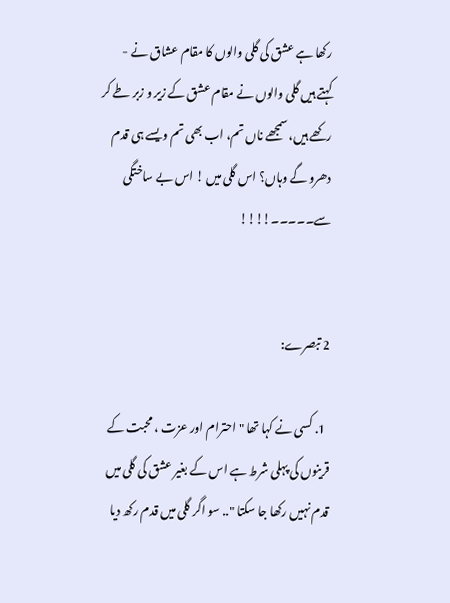رکھا ہے عشق کی گلی والوں کا مقام عشاق نے -
کہتے ہیں گلی والوں نے مقام عشق کے زیر و زبر طے کر رکھے ہیں، سمجھے ناں تم، اب بھی تم ویسے ہی قدم دھرو گے وہاں؟ اس گلی میں ! اس بے ساختگی سے۔۔۔۔۔!!!!


2 تبصرے:

  1. کسی نے کہا تھا "احترام اور عزت ، محبت کے قرینوں کی پہلی شرط ہے اس کے بغیر عشق کی گلی میں قدم نہیں رکھا جا سکتا ".. سو اگر گلی میں قدم رکھ دیا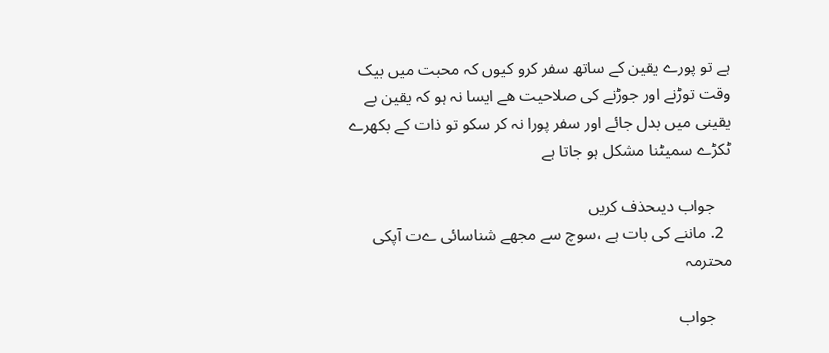ہے تو پورے یقین کے ساتھ سفر کرو کیوں کہ محبت میں بیک وقت توڑنے اور جوڑنے کی صلاحیت ھے ایسا نہ ہو کہ یقین بے یقینی میں بدل جائے اور سفر پورا نہ کر سکو تو ذات کے بکھرے ٹکڑے سمیٹنا مشکل ہو جاتا ہے

    جواب دیںحذف کریں
  2. ماننے کی بات ہے ،سوچ سے مجھے شناسائی ےت آپکی محترمہ

    جواب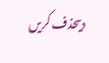دیںحذف کریں